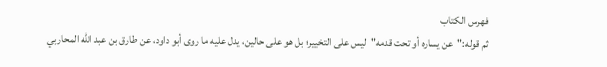فهرس الكتاب
ثم قوله:"عن يساره أو تحت قدمه"ليس على التخيير؛ بل هو على حالين، يدل عليه ما روى أبو داود، عن طارق بن عبد الله المحاربي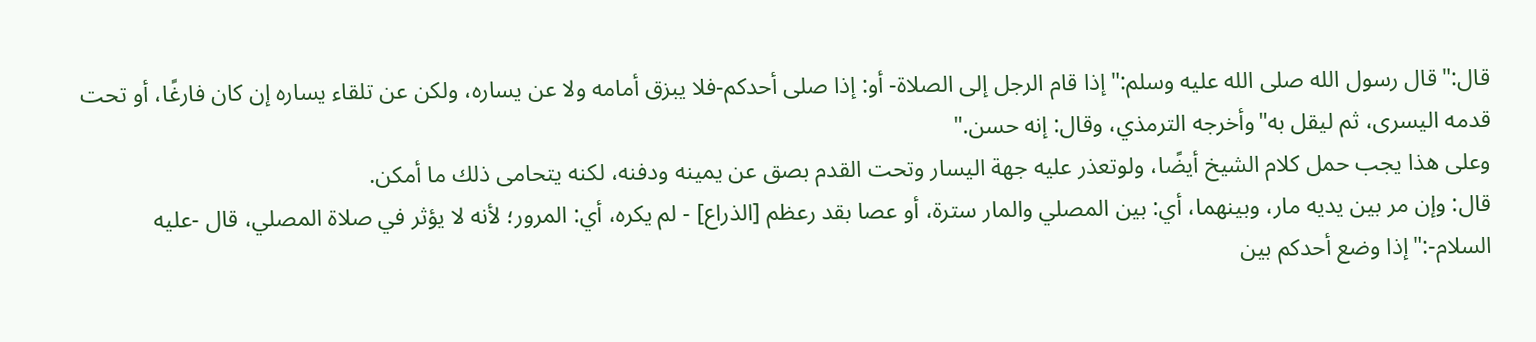قال:"قال رسول الله صلى الله عليه وسلم:"إذا قام الرجل إلى الصلاة- أو: إذا صلى أحدكم-فلا يبزق أمامه ولا عن يساره، ولكن عن تلقاء يساره إن كان فارغًا، أو تحت قدمه اليسرى، ثم ليقل به"وأخرجه الترمذي، وقال: إنه حسن."
وعلى هذا يجب حمل كلام الشيخ أيضًا، ولوتعذر عليه جهة اليسار وتحت القدم بصق عن يمينه ودفنه، لكنه يتحامى ذلك ما أمكن.
قال: وإن مر بين يديه مار، وبينهما، أي: بين المصلي والمار سترة، أو عصا بقد رعظم [الذراع] - لم يكره، أي: المرور؛ لأنه لا يؤثر في صلاة المصلي، قال -عليه السلام-:"إذا وضع أحدكم بين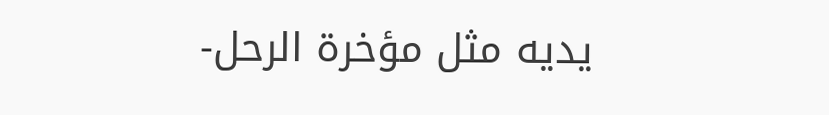يديه مثل مؤخرة الرحل-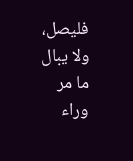فليصل، ولا يبال ما مر وراء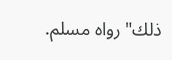ذلك"رواه مسلم.